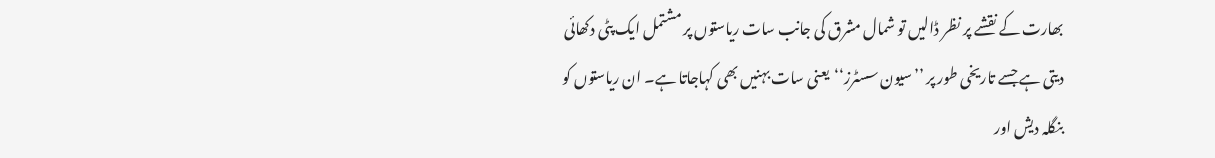بھارت کے نقشے پر نظر ڈالیں تو شمال مشرق کی جانب سات ریاستوں پر مشتمل ایک پٹی دکھائی دیتی ہے جسے تاریخی طور پر ’’سیون سسٹرز‘‘یعنی سات بہنیں بھی کہاجاتا ہے۔ ان ریاستوں کو بنگلہ دیش اور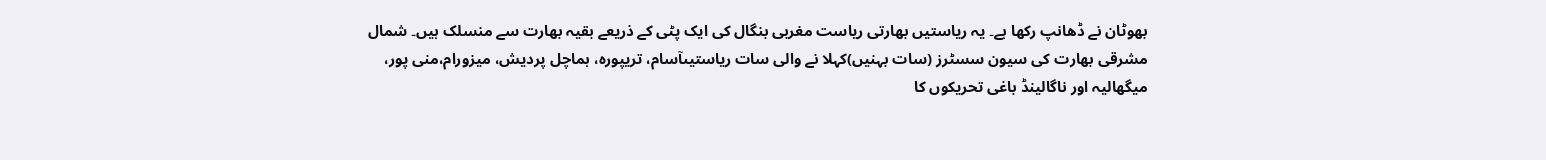بھوٹان نے ڈھانپ رکھا ہے۔ یہ ریاستیں بھارتی ریاست مغربی بنگال کی ایک پٹی کے ذریعے بقیہ بھارت سے منسلک ہیں۔ شمال مشرقی بھارت کی سیون سسٹرز (سات بہنیں)کہلا نے والی سات ریاستیںآسام، تریپورہ، ہماچل پردیش، میزورام،منی پور، میگھالیہ اور ناگالینڈ باغی تحریکوں کا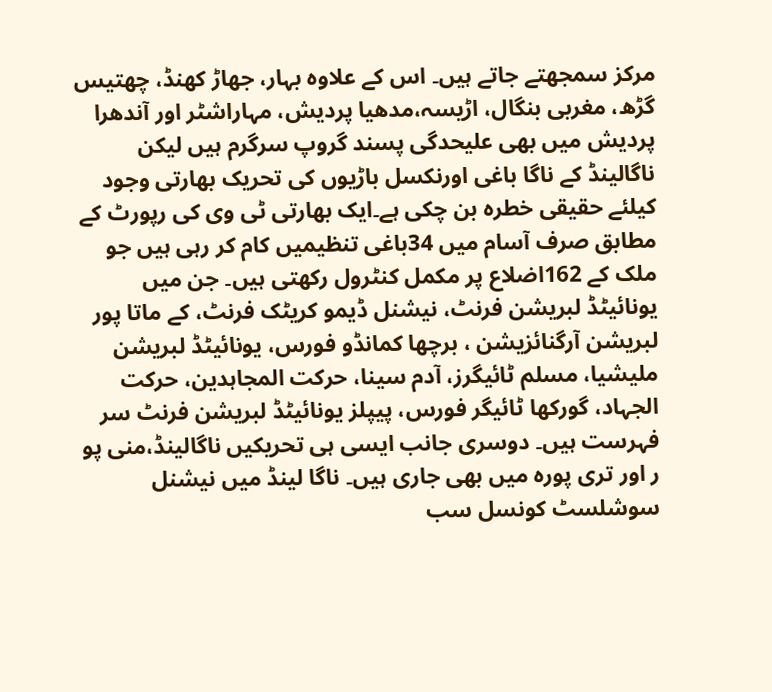مرکز سمجھتے جاتے ہیں۔ اس کے علاوہ بہار، جھاڑ کھنڈ، چھتیس گڑھ، مغربی بنگال، اڑیسہ،مدھیا پردیش، مہاراشٹر اور آندھرا پردیش میں بھی علیحدگی پسند گروپ سرگرم ہیں لیکن ناگالینڈ کے ناگا باغی اورنکسل باڑیوں کی تحریک بھارتی وجود کیلئے حقیقی خطرہ بن چکی ہے۔ایک بھارتی ٹی وی کی رپورٹ کے مطابق صرف آسام میں 34باغی تنظیمیں کام کر رہی ہیں جو ملک کے 162اضلاع پر مکمل کنٹرول رکھتی ہیں۔ جن میں یونائیٹڈ لبریشن فرنٹ، نیشنل ڈیمو کریٹک فرنٹ، کے ماتا پور لبریشن آرگنائزیشن ، برچھا کمانڈو فورس، یونائیٹڈ لبریشن ملیشیا، مسلم ٹائیگرز، آدم سینا، حرکت المجاہدین، حرکت الجہاد، گورکھا ٹائیگر فورس، پیپلز یونائیٹڈ لبریشن فرنٹ سر فہرست ہیں۔ دوسری جانب ایسی ہی تحریکیں ناگالینڈ،منی پو ر اور تری پورہ میں بھی جاری ہیں۔ ناگا لینڈ میں نیشنل سوشلسٹ کونسل سب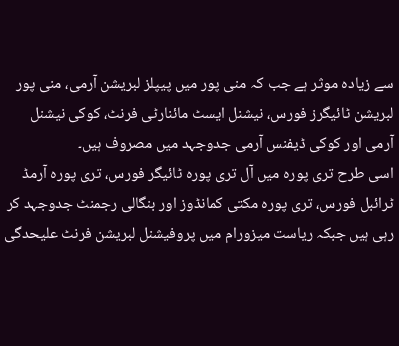سے زیادہ موثر ہے جب کہ منی پور میں پیپلز لبریشن آرمی، منی پور لبریشن ٹائیگرز فورس، نیشنل ایسٹ مائنارٹی فرنٹ، کوکی نیشنل آرمی اور کوکی ڈیفنس آرمی جدوجہد میں مصروف ہیں۔
اسی طرح تری پورہ میں آل تری پورہ ٹائیگر فورس، تری پورہ آرمڈ ٹرائبل فورس، تری پورہ مکتی کمانڈوز اور بنگالی رجمنٹ جدوجہد کر رہی ہیں جبکہ ریاست میزورام میں پروفیشنل لبریشن فرنٹ علیحدگی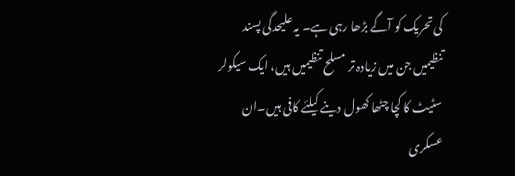کی تحریک کو آگے بڑھا رہی ہے۔ یہ علیحدگی پسند تنظیمیں جن میں زیادہ تر مسلح تنظیمیں ہیں، ایک سیکولر سٹیٹ کا کچا چٹھا کھول دینے کیلئے کافی ہیں۔ان عسکری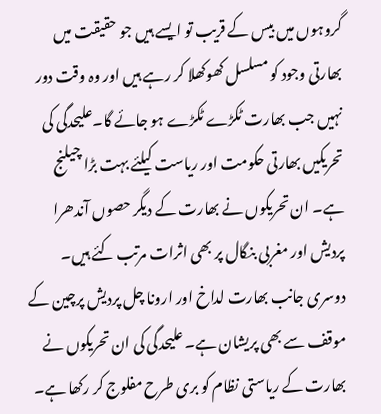گروہوں میں بیس کے قریب تو ایسے ہیں جو حقیقت میں بھارتی وجود کو مسلسل کھوکھلا کر رہے ہیں اور وہ وقت دور نہیں جب بھارت ٹکڑے ٹکڑے ہو جائے گا۔علیحدگی کی تحریکیں بھارتی حکومت اور ریاست کیلئے بہت بڑا چیلنج ہے۔ ان تحریکوں نے بھارت کے دیگر حصوں آندھرا پردیش اور مغربی بنگال پر بھی اثرات مرتب کئے ہیں۔ دوسری جانب بھارت لداخ اور ارونا چل پردیش پرچین کے موقف سے بھی پریشان ہے۔ علیحدگی کی ان تحریکوں نے بھارت کے ریاستی نظام کو بری طرح مفلوج کر رکھا ہے۔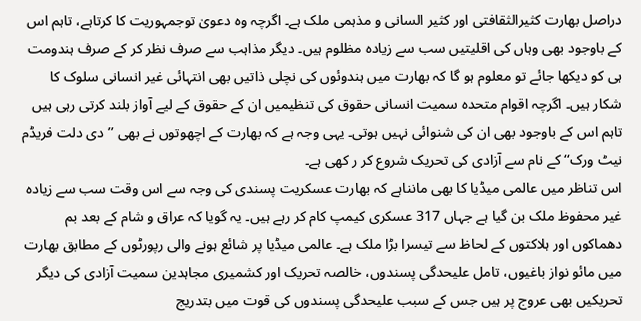دراصل بھارت کثیرالثقافتی اور کثیر السانی و مذہمی ملک ہے۔ اگرچہ وہ دعویٰ توجمہوریت کا کرتاہے، تاہم اس کے باوجود بھی وہاں کی اقلیتیں سب سے زیادہ مظلوم ہیں۔ دیگر مذاہب سے صرف نظر کر کے صرف ہندومت ہی کو دیکھا جائے تو معلوم ہو گا کہ بھارت میں ہندوئوں کی نچلی ذاتیں بھی انتہائی غیر انسانی سلوک کا شکار ہیں۔ اگرچہ اقوام متحدہ سمیت انسانی حقوق کی تنظیمیں ان کے حقوق کے لیے آواز بلند کرتی رہی ہیں تاہم اس کے باوجود بھی ان کی شنوائی نہیں ہوتی۔ یہی وجہ ہے کہ بھارت کے اچھوتوں نے بھی ’’دی دلت فریڈم نیٹ ورک‘‘ کے نام سے آزادی کی تحریک شروع کر ر کھی ہے۔
اس تناظر میں عالمی میڈیا کا بھی مانناہے کہ بھارت عسکریت پسندی کی وجہ سے اس وقت سب سے زیادہ غیر محفوظ ملک بن گیا ہے جہاں 317 عسکری کیمپ کام کر رہے ہیں۔ یہ گویا کہ عراق و شام کے بعد بم دھماکوں اور ہلاکتوں کے لحاظ سے تیسرا بڑا ملک ہے۔ عالمی میڈیا پر شائع ہونے والی رپورٹوں کے مطابق بھارت میں مائو نواز باغیوں، تامل علیحدگی پسندوں، خالصہ تحریک اور کشمیری مجاہدین سمیت آزادی کی دیگر تحریکیں بھی عروج پر ہیں جس کے سبب علیحدگی پسندوں کی قوت میں بتدریج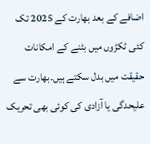اضافے کے بعد بھارت کے 2025 تک کئی ٹکڑوں میں بٹنے کے امکانات حقیقت میں بدل سکتے ہیں۔بھارت سے علیحدگی یا آزادی کی کوئی بھی تحریک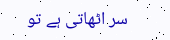سر اٹھاتی ہے تو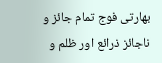بھارتی فوج تمام جائز و ناجائز ذرائع اور ظلم و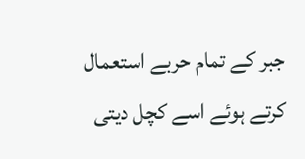جبر کے تمام حربے استعمال کرتے ہوئے اسے کچل دیتی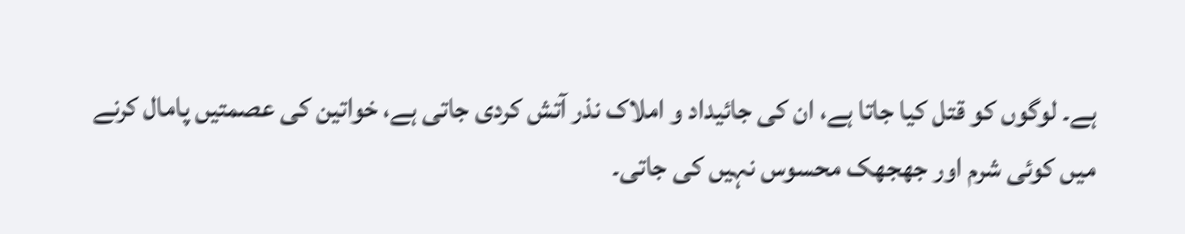ہے۔ لوگوں کو قتل کیا جاتا ہے، ان کی جائیداد و املاک نذر آتش کردی جاتی ہے، خواتین کی عصمتیں پامال کرنے میں کوئی شرم اور جھجھک محسوس نہیں کی جاتی۔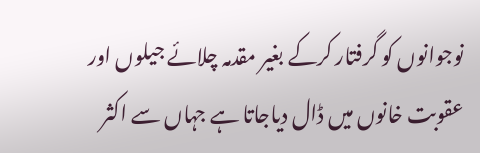نوجوانوں کو گرفتار کرکے بغیر مقدمہ چلائے جیلوں اور عقوبت خانوں میں ڈال دیاجاتا ہے جہاں سے اکثر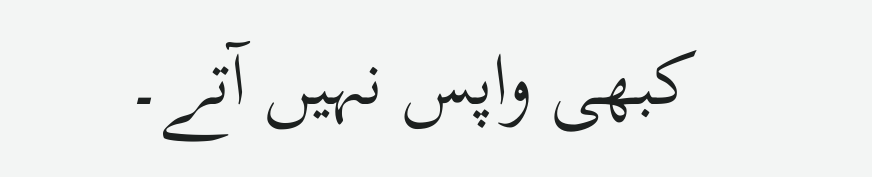کبھی واپس نہیں آتے۔